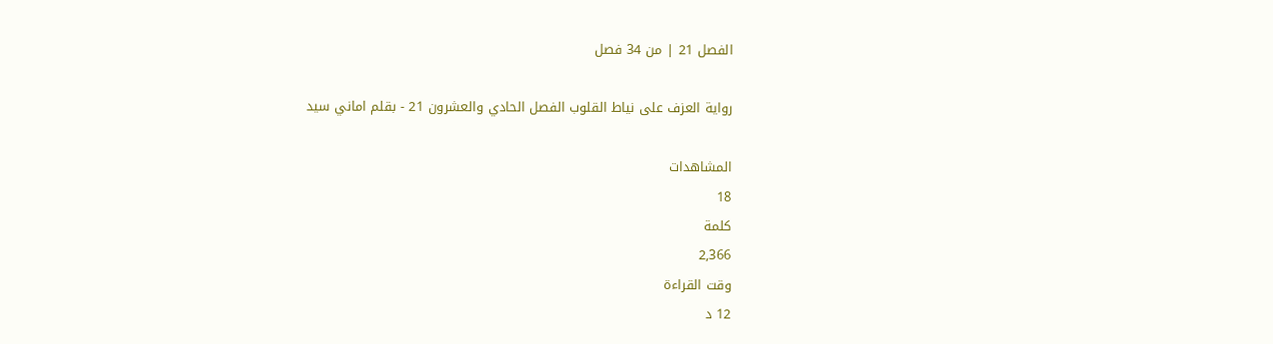الفصل 21 | من 34 فصل

رواية العزف على نياط القلوب الفصل الحادي والعشرون 21 - بقلم اماني سيد

المشاهدات
18
كلمة
2,366
وقت القراءة
12 د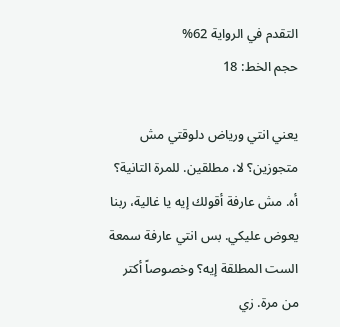التقدم في الرواية 62%
حجم الخط: 18

يعني انتي ورياض دلوقتي مش متجوزين؟ لا، مطلقين. للمرة التانية؟ أه. مش عارفة أقولك إيه يا غالية، ربنا يعوض عليكي. بس انتي عارفة سمعة الست المطلقة إيه؟ وخصوصاً أكتر من مرة. زي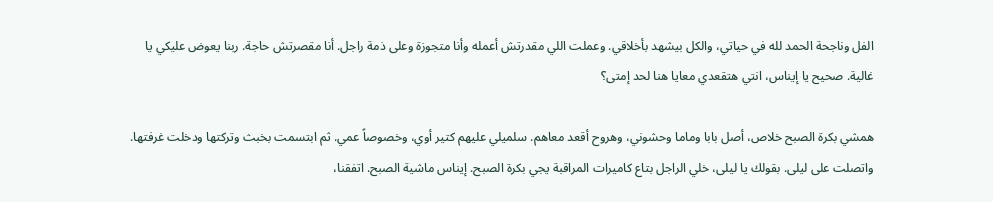الفل وناجحة الحمد لله في حياتي، والكل بيشهد بأخلاقي. وعملت اللي مقدرتش أعمله وأنا متجوزة وعلى ذمة راجل. أنا مقصرتش حاجة. ربنا يعوض عليكي يا غالية. صحيح يا إيناس، انتي هتقعدي معايا هنا لحد إمتى؟

همشي بكرة الصبح خلاص، أصل بابا وماما وحشوني، وهروح أقعد معاهم. سلميلي عليهم كتير أوي، وخصوصاً عمي. ثم ابتسمت بخبث وتركتها ودخلت غرفتها. واتصلت على ليلى. بقولك يا ليلى، خلي الراجل بتاع كاميرات المراقبة يجي بكرة الصبح. إيناس ماشية الصبح. اتفقنا،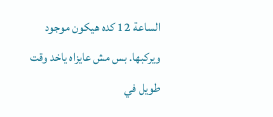الساعة 12 كده هيكون موجود ويركبها. بس مش عايزاه ياخد وقت طويل في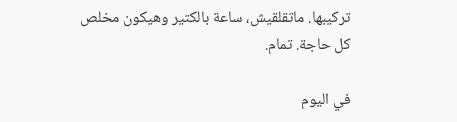تركيبها. ماتقلقيش، ساعة بالكتير وهيكون مخلص كل حاجة. تمام.

في اليوم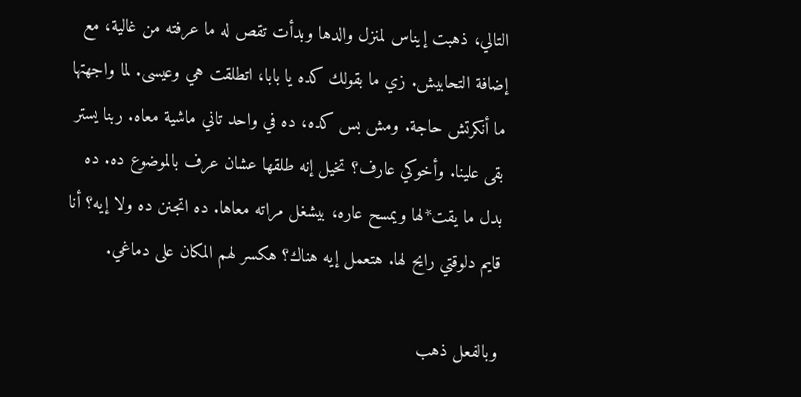التالي، ذهبت إيناس لمنزل والدها وبدأت تقص له ما عرفته من غالية، مع إضافة التحابيش. زي ما بقولك كده يا بابا، اتطلقت هي وعيسى. لما واجهتها ما أنكرتش حاجة. ومش بس كده، ده في واحد تاني ماشية معاه. ربنا يستر بقى علينا. وأخوكي عارف؟ تخيل إنه طلقها عشان عرف بالموضوع ده. ده بدل ما يقت*لها ويمسح عاره، بيشغل مراته معاها. ده اتجنن ده ولا إيه؟ أنا قايم دلوقتي رايح لها. هتعمل إيه هناك؟ هكسر لهم المكان على دماغي.

وبالفعل ذهب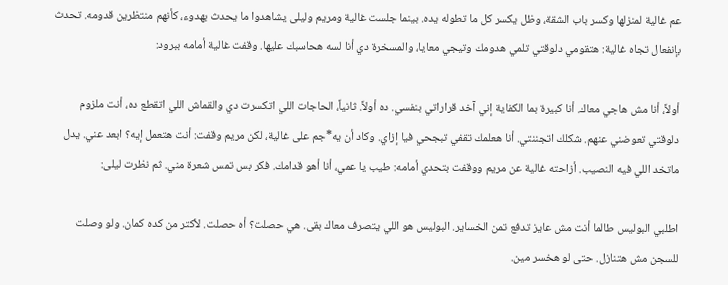عم غالية لمنزلها وكسر باب الشقة، وظل يكسر كل ما تطوله يده. بينما جلست غالية ومريم وليلى يشاهدوا ما يحدث بهدوء، كأنهم منتظرين قدومه. تحدث بإنفعال تجاه غالية: هتقومي دلوقتي تلمي هدومك وتيجي معايا، والمسخرة دي أنا لسه هحاسبك عليها. وقفت غالية أمامه ببرود:

أولاً، أنا مش هاجي معاك. أنا كبيرة بما الكفاية إني آخد قراراتي بنفسي. ده أولاً. ثانياً، الحاجات اللي اتكسرت دي والقماش اللي اتقطع ده، أنت ملزوم دلوقتي تعوضني عنهم. شكلك اتجننتي. أنا هعلمك تقفي تبجحي فيا إزاي. وكاد أن يه*جم على غالية، لكن مريم وقفت: أنت هتعمل إيه؟ ابعد عني. يدل ماتخد اللي فيه النصيب. أزاحته غالية عن مريم ووقفت بتحدي أمامه: طيب يا عمي، أنا أهو قدامك. فكر بس تمس شعرة مني. ثم نظرت ليلى:

اطلبي البوليس طالما أنت مش عايز تدفع تمن الخساير. البوليس هو اللي يتصرف معاك بقى. هي حصلت؟ أه حصلت. لأكتر من كده كمان. ولو وصلت للسجن مش هتنازل. حتى لو هخسر مين.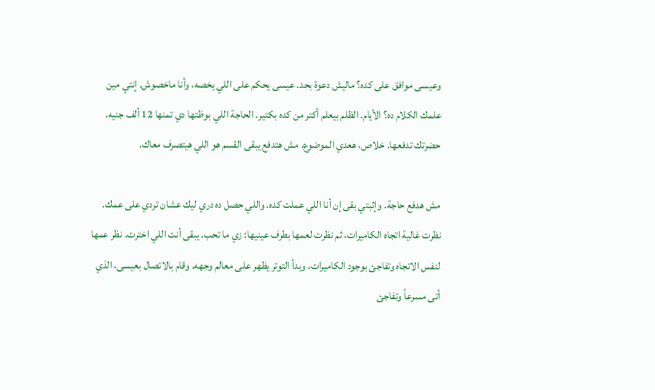وعيسى موافق على كده؟ ماليش دعوة بحد. عيسى يحكم على اللي يخصه، وأنا ماخصوش. إنتي مين علمك الكلام ده؟ الأيام. الظلم بيعلم أكتر من كده بكتير. الحاجة اللي بوظتها دي تمنها 12 ألف جنيه. حضرتك تدفعها. خلاص، هعدي الموضوع. مش هتدفع يبقى القسم هو اللي هيتصرف معاك.

مش هدفع حاجة. وإثبتي بقى إن أنا اللي عملت كده. واللي حصل ده دري ليك عشان تردي على عمك. نظرت غالية اتجاه الكاميرات، ثم نظرت لعمها بطرف عينيها: زي ما تحب. يبقى أنت اللي اخترت. نظر عمها لنفس الاتجاه وتفاجئ بوجود الكاميرات، وبدأ التوتر يظهر على معالم وجهه. وقام بالاتصال بعيسى، الذي أتى مسرعاً وتفاجئ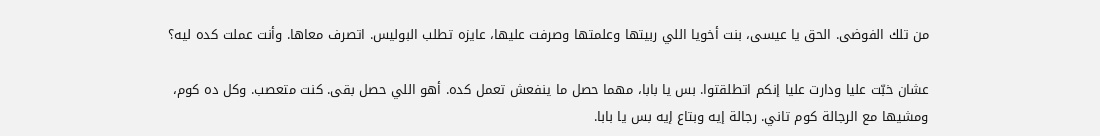من تلك الفوضى. الحق يا عيسى، بنت أخويا اللي ربيتها وعلمتها وصرفت عليها، عايزه تطلب البوليس. اتصرف معاها. وأنت عملت كده ليه؟

عشان خبّت عليا ودارت عليا إنكم اتطلقتوا. بس يا بابا، مهما حصل ما ينفعش تعمل كده. أهو اللي حصل بقى. كنت متعصب. وكل ده كوم، ومشيها مع الرجالة كوم تاني. رجالة إيه وبتاع إيه بس يا بابا.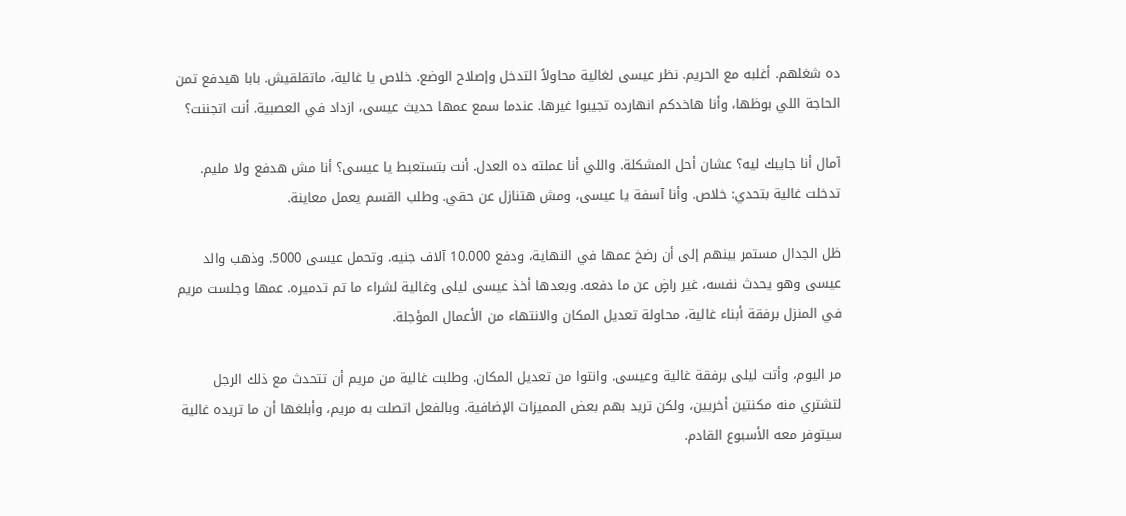ده شغلهم. أغلبه مع الحريم. نظر عيسى لغالية محاولاً التدخل وإصلاح الوضع. خلاص يا غالية، ماتقلقيش. بابا هيدفع تمن الحاجة اللي بوظها، وأنا هاخدكم انهارده تجيبوا غيرها. عندما سمع عمها حديث عيسى، ازداد في العصبية. أنت اتجننت؟

آمال أنا جايبك ليه؟ عشان أحل المشكلة. واللي أنا عملته ده العدل. أنت بتستعبط يا عيسى؟ أنا مش هدفع ولا مليم. تدخلت غالية بتحدي: خلاص. وأنا آسفة يا عيسى، ومش هتنازل عن حقي. وطلب القسم يعمل معاينة.

ظل الجدال مستمر بينهم إلى أن رضخ عمها في النهاية، ودفع 10.000 آلاف جنيه. وتحمل عيسى 5000. وذهب والد عيسى وهو يحدث نفسه، غير راضٍ عن ما دفعه. وبعدها أخذ عيسى ليلى وغالية لشراء ما تم تدميره. عمها وجلست مريم في المنزل برفقة أبناء غالية، محاولة تعديل المكان والانتهاء من الأعمال المؤجلة.

مر اليوم، وأتت ليلى برفقة غالية وعيسى. وانتوا من تعديل المكان. وطلبت غالية من مريم أن تتحدث مع ذلك الرجل لتشتري منه مكنتين أخريين، ولكن تريد بهم بعض المميزات الإضافية. وبالفعل اتصلت به مريم، وأبلغها أن ما تريده غالية سيتوفر معه الأسبوع القادم.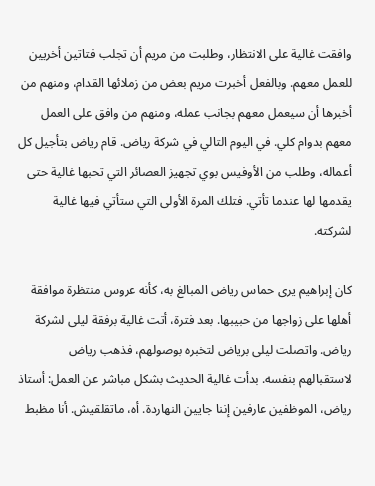وافقت غالية على الانتظار، وطلبت من مريم أن تجلب فتاتين أخريين للعمل معهم. وبالفعل أخبرت مريم بعض من زملائها القدام، ومنهم من أخبرها أن سيعمل معهم بجانب عمله، ومنهم من وافق على العمل معهم بدوام كلي. في اليوم التالي في شركة رياض. قام رياض بتأجيل كل أعماله، وطلب من الأوفيس بوي تجهيز العصائر التي تحبها غالية حتى يقدمها لها عندما تأتي. فتلك المرة الأولى التي ستأتي فيها غالية لشركته.

كان إبراهيم يرى حماس رياض المبالغ به، كأنه عروس منتظرة موافقة أهلها على زواجها من حبيبها. بعد فترة، أتت غالية برفقة ليلى لشركة رياض. واتصلت ليلى برياض لتخبره بوصولهم، فذهب رياض لاستقبالهم بنفسه. بدأت غالية الحديث بشكل مباشر عن العمل: أستاذ رياض، الموظفين عارفين إننا جايين النهاردة. أه، ماتقلقيش. أنا مظبط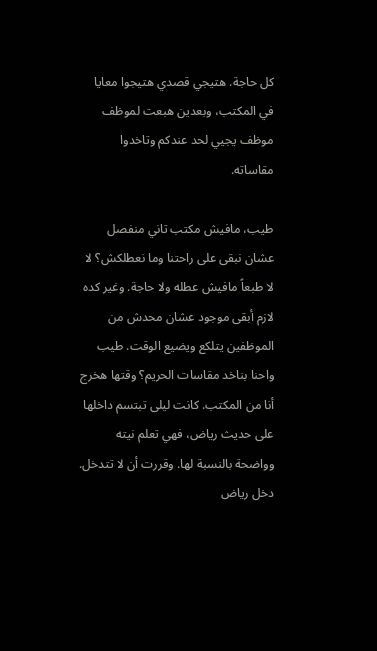كل حاجة. هتيجي قصدي هتيجوا معايا في المكتب، وبعدين هبعت لموظف موظف يجيي لحد عندكم وتاخدوا مقاساته.

طيب، مافيش مكتب تاني منفصل عشان نبقى على راحتنا وما نعطلكش؟ لا لا طبعاً مافيش عطله ولا حاجة. وغير كده لازم أبقى موجود عشان محدش من الموظفين يتلكع ويضيع الوقت. طيب واحنا بناخد مقاسات الحريم؟ وقتها هخرج أنا من المكتب. كانت ليلى تبتسم داخلها على حديث رياض، فهي تعلم نيته وواضحة بالنسبة لها. وقررت أن لا تتدخل. دخل رياض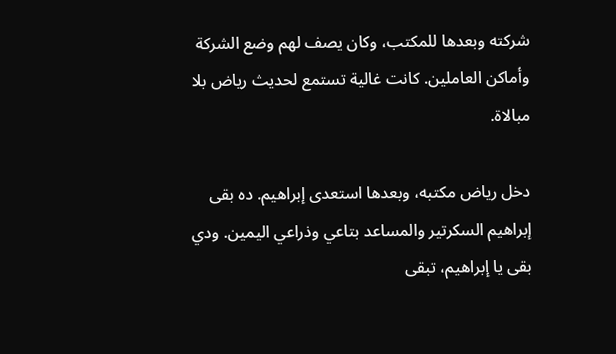شركته وبعدها للمكتب، وكان يصف لهم وضع الشركة وأماكن العاملين. كانت غالية تستمع لحديث رياض بلا مبالاة.

دخل رياض مكتبه، وبعدها استعدى إبراهيم. ده بقى إبراهيم السكرتير والمساعد بتاعي وذراعي اليمين. ودي بقى يا إبراهيم، تبقى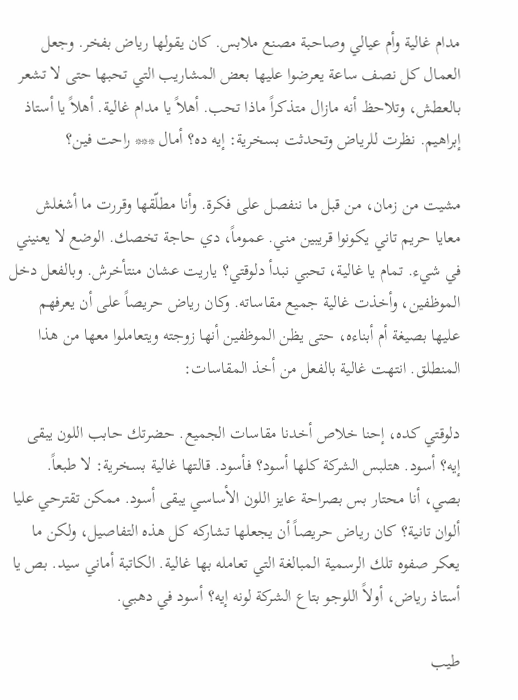مدام غالية وأم عيالي وصاحبة مصنع ملابس. كان يقولها رياض بفخر. وجعل العمال كل نصف ساعة يعرضوا عليها بعض المشاريب التي تحبها حتى لا تشعر بالعطش، وتلاحظ أنه مازال متذكراً ماذا تحب. أهلاً يا مدام غالية. أهلاً يا أستاذ إبراهيم. نظرت للرياض وتحدثت بسخرية: إيه ده؟ أمال *** راحت فين؟

مشيت من زمان، من قبل ما ننفصل على فكرة. وأنا مطلّقها وقررت ما أشغلش معايا حريم تاني يكونوا قريبين مني. عموماً، دي حاجة تخصك. الوضع لا يعنيني في شيء. تمام يا غالية، تحبي نبدأ دلوقتي؟ ياريت عشان منتأخرش. وبالفعل دخل الموظفين، وأخذت غالية جميع مقاساته. وكان رياض حريصاً على أن يعرفهم عليها بصيغة أم أبناءه، حتى يظن الموظفين أنها زوجته ويتعاملوا معها من هذا المنطلق. انتهت غالية بالفعل من أخذ المقاسات:

دلوقتي كده، إحنا خلاص أخدنا مقاسات الجميع. حضرتك حابب اللون يبقى إيه؟ أسود. هتلبس الشركة كلها أسود؟ فأسود. قالتها غالية بسخرية: لا طبعاً. بصي، أنا محتار بس بصراحة عايز اللون الأساسي يبقى أسود. ممكن تقترحي عليا ألوان تانية؟ كان رياض حريصاً أن يجعلها تشاركه كل هذه التفاصيل، ولكن ما يعكر صفوه تلك الرسمية المبالغة التي تعامله بها غالية. الكاتبة أماني سيد. بص يا أستاذ رياض، أولاً اللوجو بتاع الشركة لونه إيه؟ أسود في دهبي.

طيب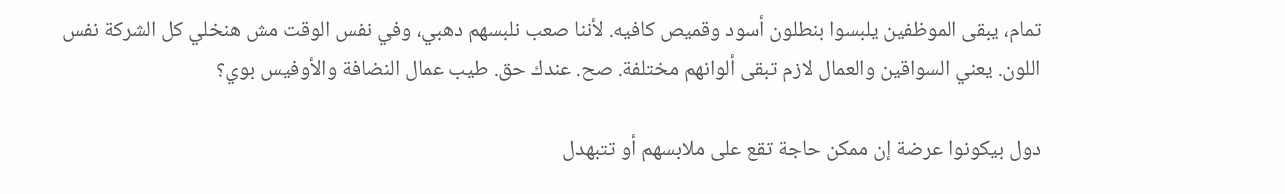تمام، يبقى الموظفين يلبسوا بنطلون أسود وقميص كافيه. لأننا صعب نلبسهم دهبي، وفي نفس الوقت مش هنخلي كل الشركة نفس اللون. يعني السواقين والعمال لازم تبقى ألوانهم مختلفة. صح. عندك حق. طيب عمال النضافة والأوفيس بوي؟

دول بيكونوا عرضة إن ممكن حاجة تقع على ملابسهم أو تتبهدل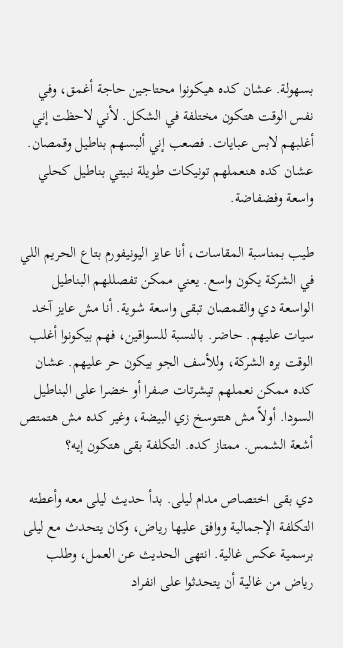بسهولة. عشان كده هيكونوا محتاجين حاجة أغمق، وفي نفس الوقت هتكون مختلفة في الشكل. لأني لاحظت إني أغلبهم لابس عبايات. فصعب إني ألبسهم بناطيل وقمصان. عشان كده هنعملهم تونيكات طويلة نبيتي بناطيل كحلي واسعة وفضفاضة.

طيب بمناسبة المقاسات، أنا عايز اليونيفورم بتاع الحريم اللي في الشركة يكون واسع. يعني ممكن تفصللهم البناطيل الواسعة دي والقمصان تبقى واسعة شوية. أنا مش عايز آخد سيات عليهم. حاضر. بالنسبة للسواقين، فهم بيكونوا أغلب الوقت بره الشركة، وللأسف الجو بيكون حر عليهم. عشان كده ممكن نعملهم تيشرتات صفرا أو خضرا على البناطيل السودا. أولاً مش هتتوسخ زي البيضة، وغير كده مش هتمتص أشعة الشمس. ممتاز كده. التكلفة بقى هتكون إيه؟

دي بقى اختصاص مدام ليلى. بدأ حديث ليلى معه وأعطته التكلفة الإجمالية ووافق عليها رياض، وكان يتحدث مع ليلى برسمية عكس غالية. انتهى الحديث عن العمل، وطلب رياض من غالية أن يتحدثوا على انفراد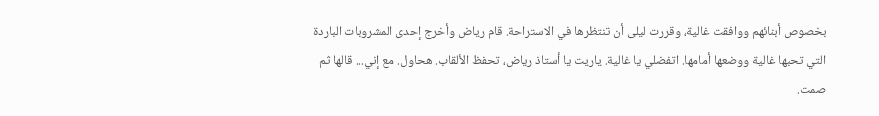بخصوص أبنائهم ووافقت غالية، وقررت ليلى أن تنتظرها في الاستراحة. قام رياض وأخرج إحدى المشروبات الباردة التي تحبها غالية ووضعها أمامها. اتفضلي يا غالية. ياريت يا أستاذ رياض، تحفظ الألقاب. هحاول. مع إني... قالها ثم صمت.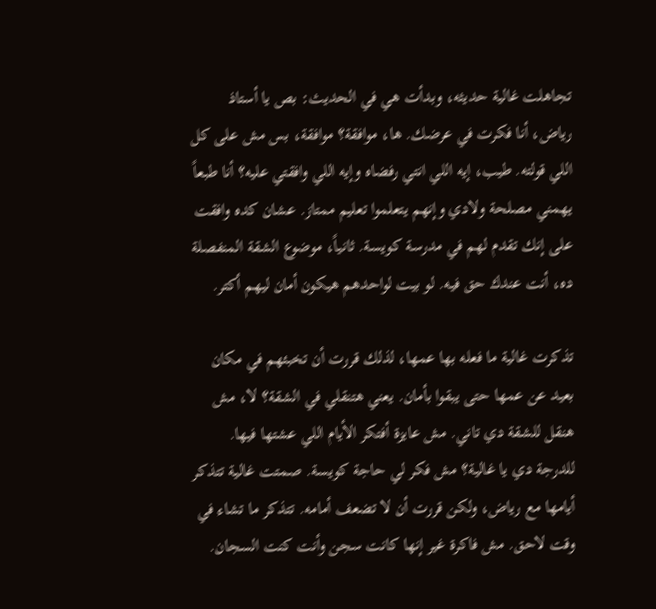تجاهلت غالية حديثه، وبدأت هي في الحديث: بص يا أستاذ رياض، أنا فكرت في عرضك. ها، موافقة؟ موافقة، بس مش على كل اللي قولته. طيب، إيه اللي انتي رفضاه وإيه اللي وافقتي عليه؟ أنا طبعاً يهمني مصلحة ولادي وإنهم يتعلموا تعليم ممتاز. عشان كده وافقت على إنك تقدم لهم في مدرسة كويسة. ثانياً، موضوع الشقة المنفصلة ده، أنت عندك حق فيه. لو بيت لواحدهم هيكون أمان ليهم أكتر.

تذكرت غالية ما فعله بها عمها، لذلك قررت أن تخبئهم في مكان بعيد عن عمها حتى يبقوا بأمان. يعني هتنقلي في الشقة؟ لا، مش هنقل للشقة دي تاني. مش عايزة أفتكر الأيام اللي عشتها فيها. للدرجة دي يا غالية؟ مش فكر لي حاجة كويسة. صمتت غالية تتذكر أيامها مع رياض، ولكن قررت أن لا تضعف أمامه. تتذكر ما تشاء في وقت لاحق. مش فاكرة غير إنها كانت سجن وأنت كنت السجان.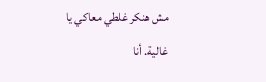مش هنكر غلطي معاكي يا غالية. أنا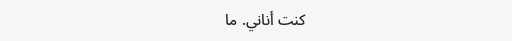كنت أناني. ما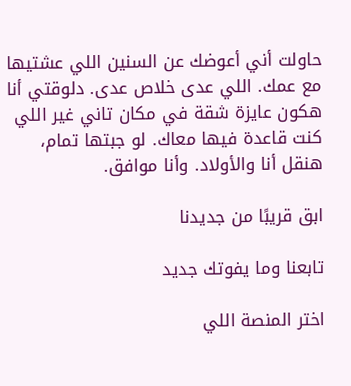حاولت أني أعوضك عن السنين اللي عشتيها مع عمك. اللي عدى خلاص عدى. دلوقتي أنا هكون عايزة شقة في مكان تاني غير اللي كنت قاعدة فيها معاك. لو جبتها تمام، هنقل أنا والأولاد. وأنا موافق.

ابق قريبًا من جديدنا

تابعنا وما يفوتك جديد

اختر المنصة اللي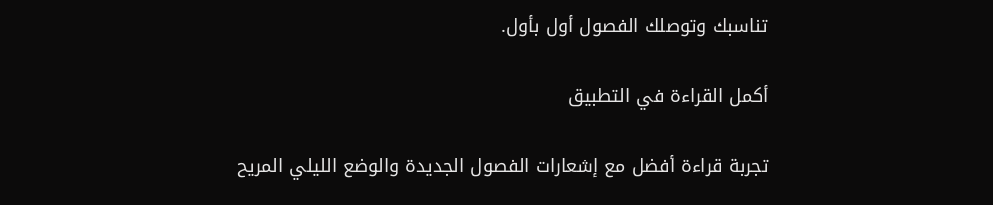تناسبك وتوصلك الفصول أول بأول.

أكمل القراءة في التطبيق

تجربة قراءة أفضل مع إشعارات الفصول الجديدة والوضع الليلي المريح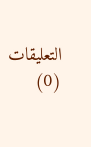التعليقات (0)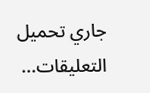جاري تحميل التعليقات...